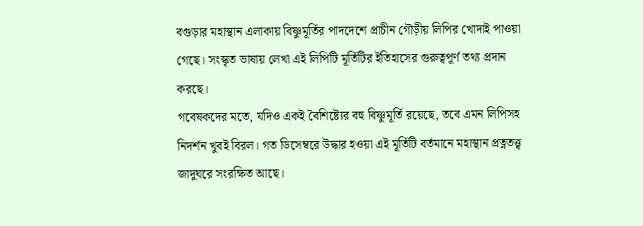বগুড়ার মহাস্থান এলাকায় বিষ্ণুমূর্তির পাদদেশে প্রাচীন গৌড়ীয় লিপির খোদাই পাওয়া গেছে। সংস্কৃত ভাষায় লেখা এই লিপিটি মূর্তিটির ইতিহাসের গুরুত্বপূর্ণ তথ্য প্রদান করছে।
গবেষকদের মতে, যদিও একই বৈশিষ্ট্যের বহু বিষ্ণুমূর্তি রয়েছে, তবে এমন লিপিসহ নিদর্শন খুবই বিরল। গত ডিসেম্বরে উদ্ধার হওয়া এই মূর্তিটি বর্তমানে মহাস্থান প্রত্নতত্ত্ব জাদুঘরে সংরক্ষিত আছে।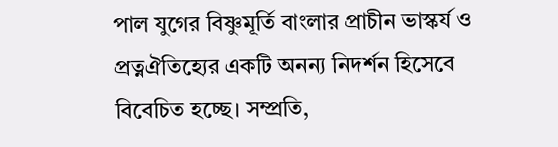পাল যুগের বিষ্ণুমূর্তি বাংলার প্রাচীন ভাস্কর্য ও প্রত্নঐতিহ্যের একটি অনন্য নিদর্শন হিসেবে বিবেচিত হচ্ছে। সম্প্রতি,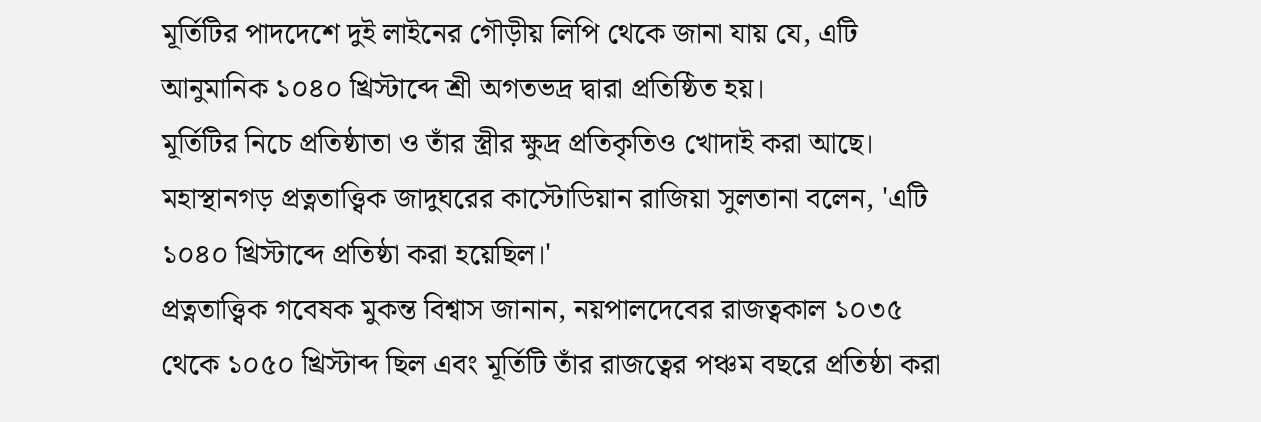মূর্তিটির পাদদেশে দুই লাইনের গৌড়ীয় লিপি থেকে জানা যায় যে, এটি আনুমানিক ১০৪০ খ্রিস্টাব্দে শ্রী অগতভদ্র দ্বারা প্রতিষ্ঠিত হয়।
মূর্তিটির নিচে প্রতিষ্ঠাতা ও তাঁর স্ত্রীর ক্ষুদ্র প্রতিকৃতিও খোদাই করা আছে। মহাস্থানগড় প্রত্নতাত্ত্বিক জাদুঘরের কাস্টোডিয়ান রাজিয়া সুলতানা বলেন, 'এটি ১০৪০ খ্রিস্টাব্দে প্রতিষ্ঠা করা হয়েছিল।'
প্রত্নতাত্ত্বিক গবেষক মুকন্ত বিশ্বাস জানান, নয়পালদেবের রাজত্বকাল ১০৩৫ থেকে ১০৫০ খ্রিস্টাব্দ ছিল এবং মূর্তিটি তাঁর রাজত্বের পঞ্চম বছরে প্রতিষ্ঠা করা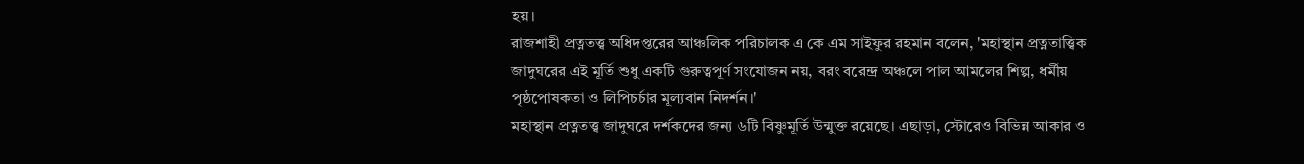হয়।
রাজশাহী প্রত্নতত্ত্ব অধিদপ্তরের আঞ্চলিক পরিচালক এ কে এম সাইফুর রহমান বলেন, 'মহাস্থান প্রত্নতাত্ত্বিক জাদুঘরের এই মূর্তি শুধু একটি গুরুত্বপূর্ণ সংযোজন নয়, বরং বরেন্দ্র অঞ্চলে পাল আমলের শিল্প, ধর্মীয় পৃষ্ঠপোষকতা ও লিপিচর্চার মূল্যবান নিদর্শন।'
মহাস্থান প্রত্নতত্ত্ব জাদুঘরে দর্শকদের জন্য ৬টি বিষ্ণুমূর্তি উন্মুক্ত রয়েছে। এছাড়া, স্টোরেও বিভিন্ন আকার ও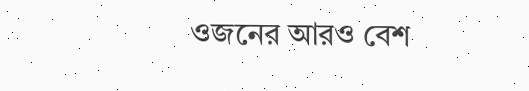ওজনের আরও বেশ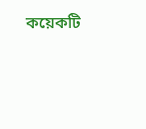কয়েকটি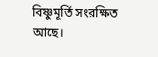বিষ্ণুমূর্তি সংরক্ষিত আছে।